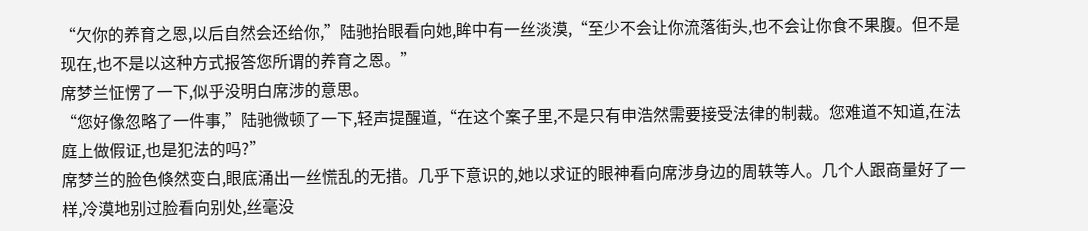“欠你的养育之恩,以后自然会还给你,”陆驰抬眼看向她,眸中有一丝淡漠,“至少不会让你流落街头,也不会让你食不果腹。但不是现在,也不是以这种方式报答您所谓的养育之恩。”
席梦兰怔愣了一下,似乎没明白席涉的意思。
“您好像忽略了一件事,”陆驰微顿了一下,轻声提醒道,“在这个案子里,不是只有申浩然需要接受法律的制裁。您难道不知道,在法庭上做假证,也是犯法的吗?”
席梦兰的脸色倏然变白,眼底涌出一丝慌乱的无措。几乎下意识的,她以求证的眼神看向席涉身边的周轶等人。几个人跟商量好了一样,冷漠地别过脸看向别处,丝毫没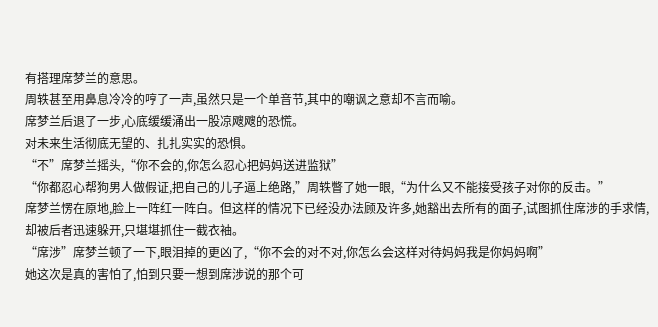有搭理席梦兰的意思。
周轶甚至用鼻息冷冷的哼了一声,虽然只是一个单音节,其中的嘲讽之意却不言而喻。
席梦兰后退了一步,心底缓缓涌出一股凉飕飕的恐慌。
对未来生活彻底无望的、扎扎实实的恐惧。
“不”席梦兰摇头,“你不会的,你怎么忍心把妈妈送进监狱”
“你都忍心帮狗男人做假证,把自己的儿子逼上绝路,”周轶瞥了她一眼,“为什么又不能接受孩子对你的反击。”
席梦兰愣在原地,脸上一阵红一阵白。但这样的情况下已经没办法顾及许多,她豁出去所有的面子,试图抓住席涉的手求情,却被后者迅速躲开,只堪堪抓住一截衣袖。
“席涉”席梦兰顿了一下,眼泪掉的更凶了,“你不会的对不对,你怎么会这样对待妈妈我是你妈妈啊”
她这次是真的害怕了,怕到只要一想到席涉说的那个可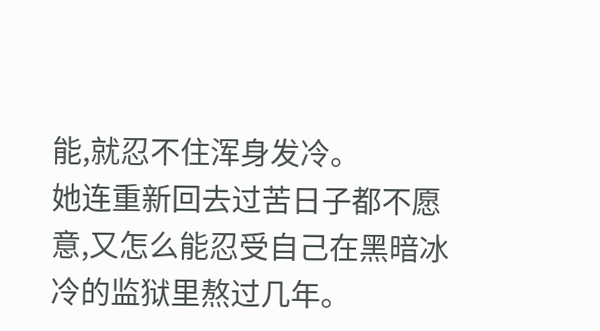能,就忍不住浑身发冷。
她连重新回去过苦日子都不愿意,又怎么能忍受自己在黑暗冰冷的监狱里熬过几年。